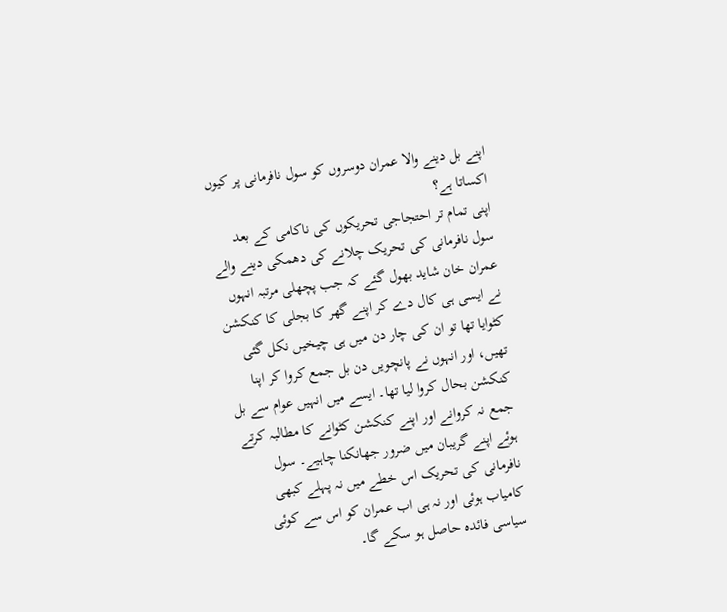اپنے بل دینے والا عمران دوسروں کو سول نافرمانی پر کیوں اکساتا ہے؟
اپنی تمام تر احتجاجی تحریکوں کی ناکامی کے بعد سول نافرمانی کی تحریک چلانے کی دھمکی دینے والے عمران خان شاید بھول گئے کہ جب پچھلی مرتبہ انہوں نے ایسی ہی کال دے کر اپنے گھر کا بجلی کا کنکشن کٹوایا تھا تو ان کی چار دن میں ہی چیخیں نکل گئی تھیں، اور انہوں نے پانچویں دن بل جمع کروا کر اپنا کنکشن بحال کروا لیا تھا۔ ایسے میں انہیں عوام سے بل جمع نہ کروانے اور اپنے کنکشن کٹوانے کا مطالبہ کرتے ہوئے اپنے گریبان میں ضرور جھانکنا چاہیے۔ سول نافرمانی کی تحریک اس خطے میں نہ پہلے کبھی کامیاب ہوئی اور نہ ہی اب عمران کو اس سے کوئی سیاسی فائدہ حاصل ہو سکے گا۔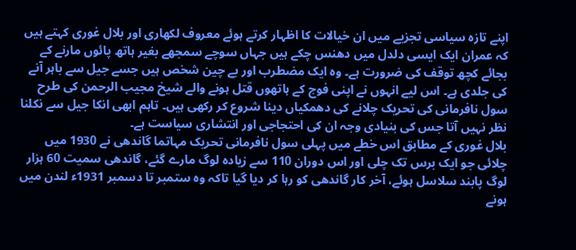اپنے تازہ سیاسی تجزیے میں ان خیالات کا اظہار کرتے ہوئے معروف لکھاری اور بلال غوری کہتے ہیں کہ عمران ایک ایسی دلدل میں دھنس چکے ہیں جہاں سوچے سمجھے بغیر ہاتھ پائوں مارنے کے بجائے کچھ توقف کی ضرورت ہے۔ وہ ایک مضطرب اور بے چین شخص ہیں جسے جیل سے باہر آنے کی جلدی ہے۔ اس لیے انہوں نے اپنی فوج کے ہاتھوں قتل ہونے والے شیخ مجیب الرحمن کی طرح سول نافرمانی کی تحریک چلانے کی دھمکیاں دینا شروع کر رکھی ہیں۔ تاہم ابھی انکا جیل سے نکلنا نظر نہیں آتا جس کی بنیادی وجہ ان کی احتجاجی اور انتشاری سیاست ہے۔
بلال غوری کے مطابق اس خطے میں پہلی سول نافرمانی تحریک مہاتما گاندھی نے 1930 میں چلائی جو ایک برس تک چلی اور اس دوران 110 سے زیادہ لوگ مارے گئے، گاندھی سمیت 60 ہزار لوگ پابند سلاسل ہوئے، آخر کار گاندھی کو رہا کر دیا گیا تاکہ وہ ستمبر تا دسمبر 1931ء لندن میں ہونے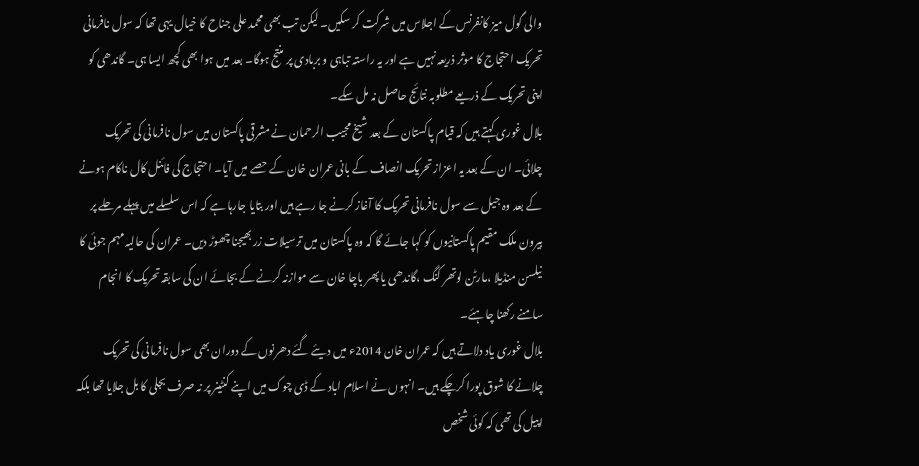والی گول میز کانفرنس کے اجلاس میں شرکت کر سکیں۔ لیکن تب بھی محمد علی جناح کا خیال یہی تھا کہ سول نافرمانی تحریک احتجاج کا موثر ذریعہ نہیں ہے اور یہ راستہ تباہی و بربادی پر منتج ہوگا۔ بعد میں ہوا بھی کچھ ایسا ہی۔ گاندھی کو اپنی تحریک کے ذریعے مطلوبہ نتائج حاصل نہ مل سکے۔
بلال غوری کہتے ہیں کہ قیام پاکستان کے بعد شیخ مجیب الرحمان نے مشرقی پاکستان میں سول نافرمانی کی تحریک چلائی۔ ان کے بعد یہ اعزاز تحریک انصاف کے بانی عمران خان کے حصے میں آیا۔ احتجاج کی فائنل کال ناکام ہونے کے بعد وہ جیل سے سول نافرمانی تحریک کا آغاز کرنے جا رہے ہیں اور بتایا جارہا ہے کہ اس سلسلے میں پہلے مرحلے پر بیرون ملک مقیم پاکستانیوں کو کہا جائے گا کہ وہ پاکستان میں ترسیلات زر بھیجنا چھوڑ دیں۔ عمران کی حالیہ مہم جوئی کا نیلسن منڈیلا ،مارٹن لوتھر کنگ ،گاندھی یا پھر باچا خان سے موازنہ کرنے کے بجائے ان کی سابقہ تحریک کا انجام سامنے رکھنا چاہئے۔
بلال غوری یاد دلاتے ہیں کہ عمران خان 2014ء میں دیئے گئے دھرنوں کے دوران بھی سول نافرمانی کی تحریک چلانے کا شوق پورا کرچکے ہیں۔ انہوں نے اسلام اباد کے ڈی چوک میں اپنے کنٹینر پر نہ صرف بجلی کا بل جلایا تھا بلکہ اپیل کی تھی کہ کوئی شخص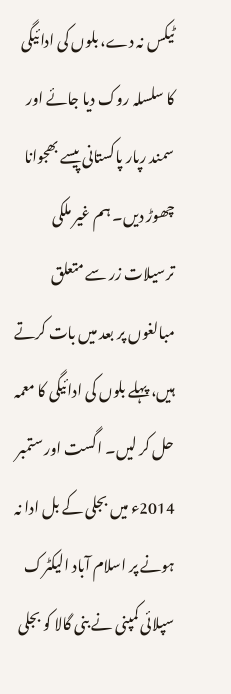ٹیکس نہ دے، بلوں کی ادائیگی کا سلسلہ روک دیا جائے اور سمند رپار پاکستانی پیسے بھجوانا چھوڑ دیں۔ ہم غیر ملکی ترسیلات زر سے متعلق مبالغوں پر بعد میں بات کرتے ہیں، پہلے بلوں کی ادائیگی کا معمہ حل کر لیں۔ اگست اور ستمبر 2014ء میں بجلی کے بل ادا نہ ہونے پر اسلام آباد الیکٹرک سپلائی کمپنی نے بنی گالا کو بجلی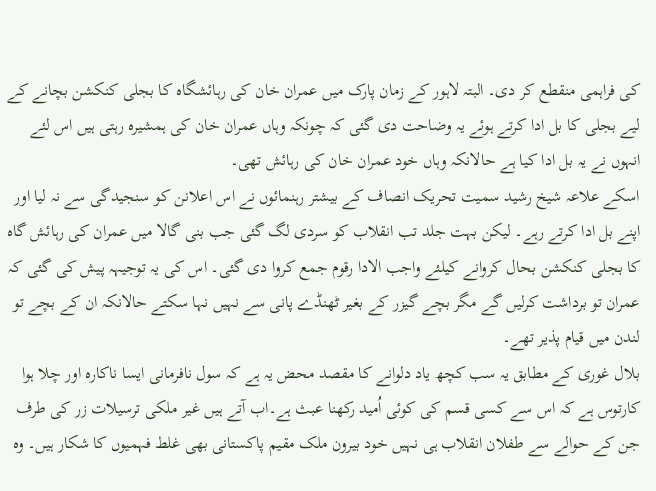کی فراہمی منقطع کر دی۔ البتہ لاہور کے زمان پارک میں عمران خان کی رہائشگاہ کا بجلی کنکشن بچانے کے لیے بجلی کا بل ادا کرتے ہوئے یہ وضاحت دی گئی کہ چونکہ وہاں عمران خان کی ہمشیرہ رہتی ہیں اس لئے انہوں نے یہ بل ادا کیا ہے حالانکہ وہاں خود عمران خان کی رہائش تھی۔
اسکے علاعہ شیخ رشید سمیت تحریک انصاف کے بیشتر رہنمائوں نے اس اعلانن کو سنجیدگی سے نہ لیا اور اپنے بل ادا کرتے رہے۔ لیکن بہت جلد تب انقلاب کو سردی لگ گئی جب بنی گالا میں عمران کی رہائش گاہ کا بجلی کنکشن بحال کروانے کیلئے واجب الادا رقوم جمع کروا دی گئی۔ اس کی یہ توجیہہ پیش کی گئی کہ عمران تو برداشت کرلیں گے مگر بچے گیزر کے بغیر ٹھنڈے پانی سے نہیں نہا سکتے حالانکہ ان کے بچے تو لندن میں قیام پذیر تھے۔
بلال غوری کے مطابق یہ سب کچھ یاد دلوانے کا مقصد محض یہ ہے کہ سول نافرمانی ایسا ناکارہ اور چلا ہوا کارتوس ہے کہ اس سے کسی قسم کی کوئی اُمید رکھنا عبث ہے۔اب آتے ہیں غیر ملکی ترسیلات زر کی طرف جن کے حوالے سے طفلان انقلاب ہی نہیں خود بیرون ملک مقیم پاکستانی بھی غلط فہمیوں کا شکار ہیں۔ وہ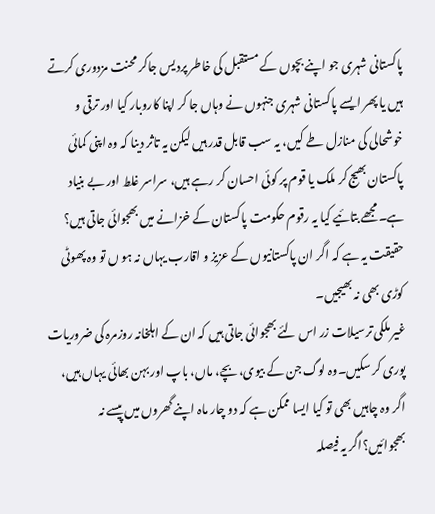پاکستانی شہری جو اپنے بچوں کے مستقبل کی خاطر پردیس جاکر محنت مزدوری کرتے ہیں یا پھر ایسے پاکستانی شہری جنہوں نے وہاں جا کر اپنا کاروبار کیا اور ترقی و خوشحالی کی منازل طے کیں، یہ سب قابل قدر ہیں لیکن یہ تاثر دینا کہ وہ اپنی کمائی پاکستان بھیج کر ملک یا قوم پر کوئی احسان کر رہے ہیں، سراسر غلط اور بے بنیاد ہے۔مجھے بتائیے کیا یہ رقوم حکومت پاکستان کے خزانے میں بھجوائی جاتی ہیں؟ حقیقت یہ ہے کہ اگر ان پاکستانیوں کے عزیز و اقارب یہاں نہ ہو ں تو وہ پھوٹی کوڑی بھی نہ بھیجیں۔
غیر ملکی ترسیلات زر اس لئے بھجوائی جاتی ہیں کہ ان کے اہلخانہ روزمرہ کی ضروریات پوری کر سکیں۔وہ لوگ جن کے بیوی، بچے، ماں، باپ اور بہن بھائی یہاں ہیں، اگر وہ چاہیں بھی تو کیا ایسا ممکن ہے کہ دو چار ماہ اپنے گھروں میں پیسے نہ بھجوائیں؟اگر یہ فیصلہ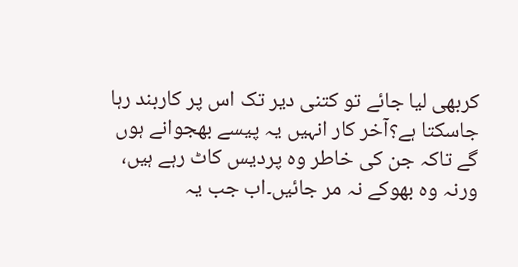کربھی لیا جائے تو کتنی دیر تک اس پر کاربند رہا جاسکتا ہے؟آخر کار انہیں یہ پیسے بھجوانے ہوں گے تاکہ جن کی خاطر وہ پردیس کاٹ رہے ہیں، ورنہ وہ بھوکے نہ مر جائیں۔اب جب یہ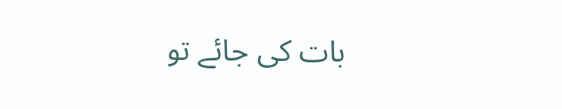بات کی جائے تو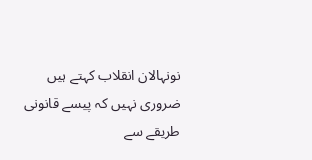نونہالان انقلاب کہتے ہیں ضروری نہیں کہ پیسے قانونی طریقے سے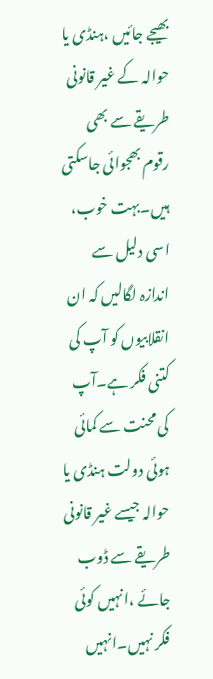بھیجے جائیں ،ہنڈی یا حوالہ کے غیر قانونی طریقے سے بھی رقوم بھجوائی جاسکتی ہیں۔بہت خوب، اسی دلیل سے اندازہ لگالیں کہ ان انقلابیوں کو آپ کی کتنی فکر ہے۔آپ کی محنت سے کمائی ہوئی دولت ہنڈی یا حوالہ جیسے غیر قانونی طریقے سے ڈوب جائے ،انہیں کوئی فکر نہیں۔انہیں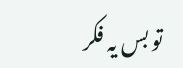تو بس یہ فکر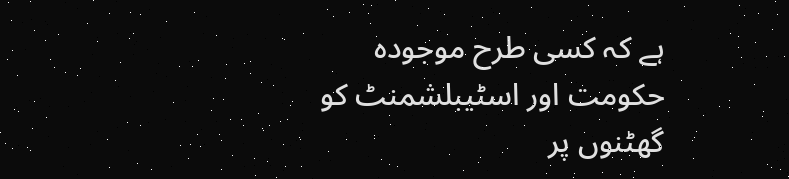ہے کہ کسی طرح موجودہ حکومت اور اسٹیبلشمنٹ کو گھٹنوں پر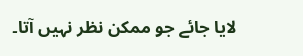لایا جائے جو ممکن نظر نہیں آتا۔